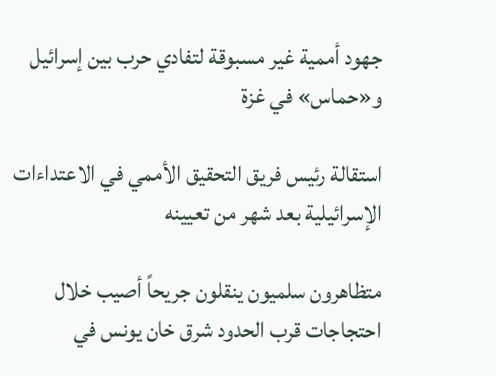جهود أممية غير مسبوقة لتفادي حرب بين إسرائيل و«حماس» في غزة

استقالة رئيس فريق التحقيق الأممي في الاعتداءات الإسرائيلية بعد شهر من تعيينه

متظاهرون سلميون ينقلون جريحاً أصيب خلال احتجاجات قرب الحدود شرق خان يونس في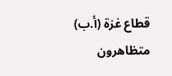قطاع غزة (أ.ب)
متظاهرون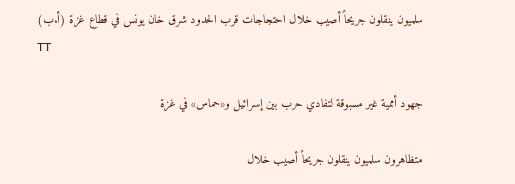سلميون ينقلون جريحاً أصيب خلال احتجاجات قرب الحدود شرق خان يونس في قطاع غزة (أ.ب)
TT

جهود أممية غير مسبوقة لتفادي حرب بين إسرائيل و«حماس» في غزة

متظاهرون سلميون ينقلون جريحاً أصيب خلال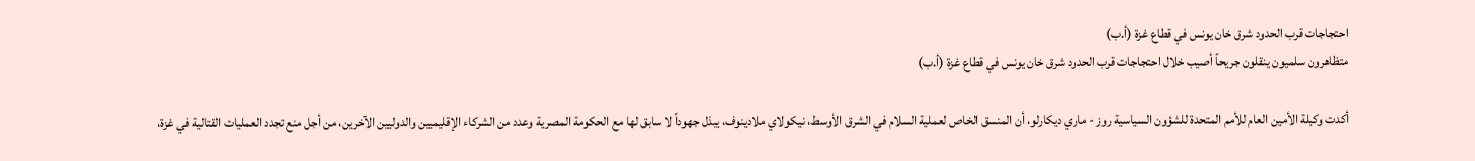احتجاجات قرب الحدود شرق خان يونس في قطاع غزة (أ.ب)
متظاهرون سلميون ينقلون جريحاً أصيب خلال احتجاجات قرب الحدود شرق خان يونس في قطاع غزة (أ.ب)

أكدت وكيلة الأمين العام للأمم المتحدة للشؤون السياسية روز - ماري ديكارلو، أن المنسق الخاص لعملية السلام في الشرق الأوسط، نيكولاي ملادينوف، يبذل جهوداً لا سابق لها مع الحكومة المصرية وعدد من الشركاء الإقليميين والدوليين الآخرين، من أجل منع تجدد العمليات القتالية في غزة،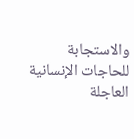والاستجابة للحاجات الإنسانية العاجلة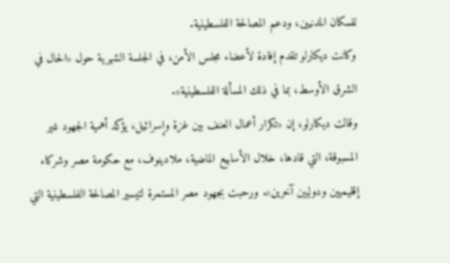للسكان المدنيين، ودعم المصالحة الفلسطينية.
وكانت ديكارلو تقدم إفادة لأعضاء مجلس الأمن، في الجلسة الشهرية حول «الحال في الشرق الأوسط، بما في ذلك المسألة الفلسطينية».
وقالت ديكارلو، إن «تكرار أعمال العنف بين غزة وإسرائيل، يؤكد أهمية الجهود غير المسبوقة، التي قادها، خلال الأسابيع الماضية، ملادينوف، مع حكومة مصر وشركاء إقليميين ودوليين آخرين». ورحبت بجهود مصر المستمرة لتيسير المصالحة الفلسطينية التي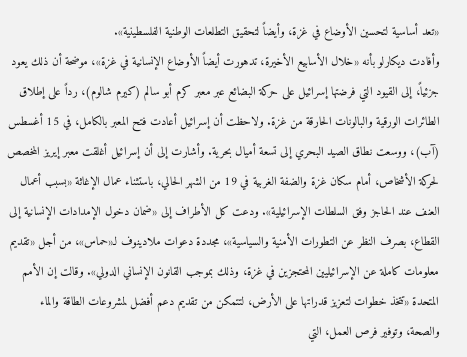«تعد أساسية لتحسين الأوضاع في غزة، وأيضاً لتحقيق التطلعات الوطنية الفلسطينية».
وأفادت ديكارلو بأنه «خلال الأسابيع الأخيرة، تدهورت أيضاً الأوضاع الإنسانية في غزة»، موضحة أن ذلك يعود جزئياً، إلى القيود التي فرضتها إسرائيل على حركة البضائع عبر معبر كرم أبو سالم (كيرم شالوم)، رداً على إطلاق الطائرات الورقية والبالونات الحارقة من غزة. ولاحظت أن إسرائيل أعادت فتح المعبر بالكامل، في 15 أغسطس (آب)، ووسعت نطاق الصيد البحري إلى تسعة أميال بحرية. وأشارت إلى أن إسرائيل أغلقت معبر إيريز المخصص لحركة الأشخاص، أمام سكان غزة والضفة الغربية في 19 من الشهر الحالي، باستثناء عمال الإغاثة «بسبب أعمال العنف عند الحاجز وفق السلطات الإسرائيلية». ودعت كل الأطراف إلى «ضمان دخول الإمدادات الإنسانية إلى القطاع، بصرف النظر عن التطورات الأمنية والسياسية»، مجددة دعوات ملادينوف لـ«حماس»، من أجل «تقديم معلومات كاملة عن الإسرائيليين المحتجزين في غزة، وذلك بموجب القانون الإنساني الدولي». وقالت إن الأمم المتحدة «تتخذ خطوات لتعزيز قدراتها على الأرض، لتتمكن من تقديم دعم أفضل لمشروعات الطاقة والماء والصحة، وتوفير فرص العمل، التي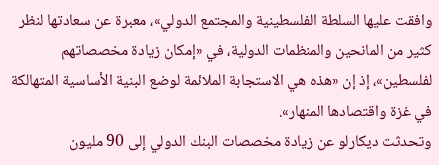وافقت عليها السلطة الفلسطينية والمجتمع الدولي»، معبرة عن سعادتها لنظر كثير من المانحين والمنظمات الدولية، في «إمكان زيادة مخصصاتهم لفلسطين»، إذ إن «هذه هي الاستجابة الملائمة لوضع البنية الأساسية المتهالكة في غزة واقتصادها المنهار».
وتحدثت ديكارلو عن زيادة مخصصات البنك الدولي إلى 90 مليون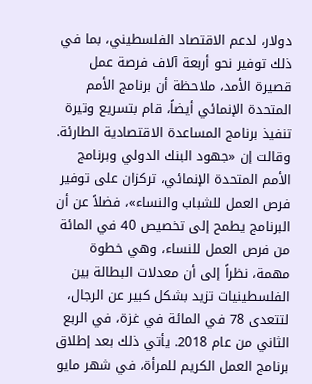دولار، لدعم الاقتصاد الفلسطيني، بما في ذلك توفير نحو أربعة آلاف فرصة عمل قصيرة الأمد، ملاحظة أن برنامج الأمم المتحدة الإنمائي أيضاً، قام بتسريع وتيرة تنفيذ برنامج المساعدة الاقتصادية الطارئة. وقالت إن «جهود البنك الدولي وبرنامج الأمم المتحدة الإنمائي، تركزان على توفير فرص العمل للشباب والنساء»، فضلاً عن أن البرنامج يطمح إلى تخصيص 40 في المائة من فرص العمل للنساء، وهي خطوة مهمة، نظراً إلى أن معدلات البطالة بين الفلسطينيات تزيد بشكل كبير عن الرجال، لتتعدى 78 في المائة في غزة، في الربع الثاني من عام 2018. يأتي ذلك بعد إطلاق برنامج العمل الكريم للمرأة، في شهر مايو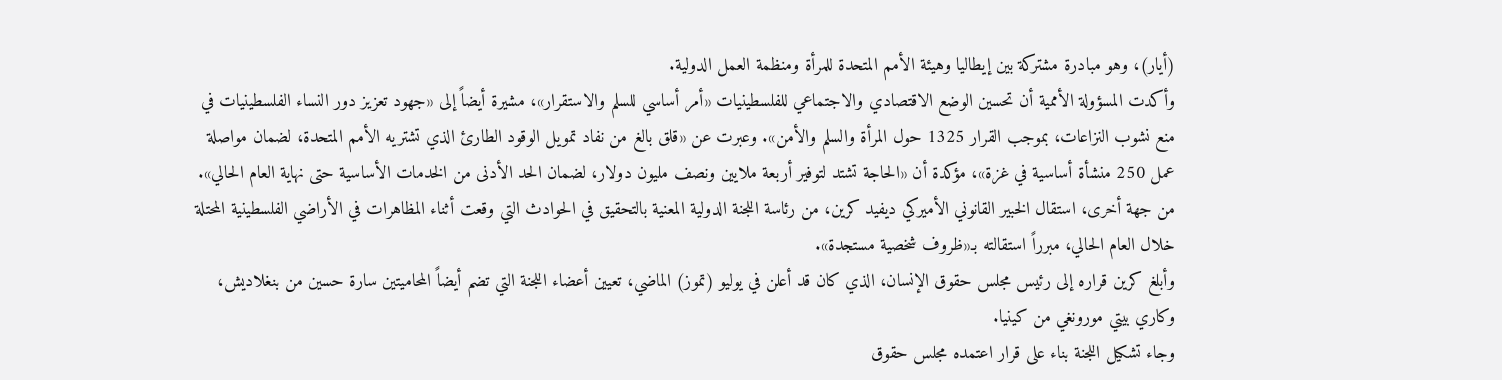(أيار)، وهو مبادرة مشتركة بين إيطاليا وهيئة الأمم المتحدة للمرأة ومنظمة العمل الدولية.
وأكدت المسؤولة الأممية أن تحسين الوضع الاقتصادي والاجتماعي للفلسطينيات «أمر أساسي للسلم والاستقرار»، مشيرة أيضاً إلى «جهود تعزيز دور النساء الفلسطينيات في منع نشوب النزاعات، بموجب القرار 1325 حول المرأة والسلم والأمن». وعبرت عن «قلق بالغ من نفاد تمويل الوقود الطارئ الذي تشتريه الأمم المتحدة، لضمان مواصلة عمل 250 منشأة أساسية في غزة»، مؤكدة أن «الحاجة تشتد لتوفير أربعة ملايين ونصف مليون دولار، لضمان الحد الأدنى من الخدمات الأساسية حتى نهاية العام الحالي».
من جهة أخرى، استقال الخبير القانوني الأميركي ديفيد كرين، من رئاسة اللجنة الدولية المعنية بالتحقيق في الحوادث التي وقعت أثناء المظاهرات في الأراضي الفلسطينية المحتلة خلال العام الحالي، مبرراً استقالته بـ«ظروف شخصية مستجدة».
وأبلغ كرين قراره إلى رئيس مجلس حقوق الإنسان، الذي كان قد أعلن في يوليو (تموز) الماضي، تعيين أعضاء اللجنة التي تضم أيضاً المحاميتين سارة حسين من بنغلاديش، وكاري بيتي مورونغي من كينيا.
وجاء تشكيل اللجنة بناء على قرار اعتمده مجلس حقوق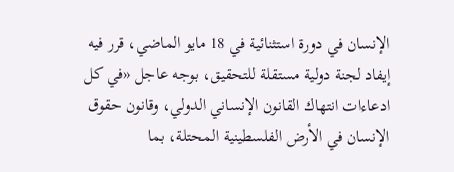الإنسان في دورة استثنائية في 18 مايو الماضي، قرر فيه إيفاد لجنة دولية مستقلة للتحقيق، بوجه عاجل «في كل ادعاءات انتهاك القانون الإنساني الدولي، وقانون حقوق الإنسان في الأرض الفلسطينية المحتلة، بما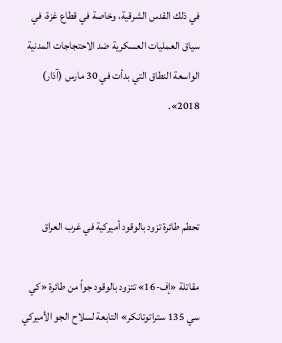في ذلك القدس الشرقية، وخاصة في قطاع غزة، في سياق العمليات العسكرية ضد الاحتجاجات المدنية الواسعة النطاق التي بدأت في 30 مارس (آذار) 2018».



تحطم طائرة تزود بالوقود أميركية في غرب العراق

مقاتلة «إف-16» تتزود بالوقود جواً من طائرة «كي سي 135 ستراتوتانكر» التابعة لسلاح الجو الأميركي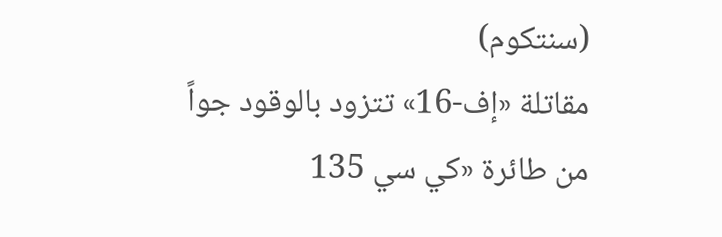(سنتكوم)
مقاتلة «إف-16» تتزود بالوقود جواً من طائرة «كي سي 135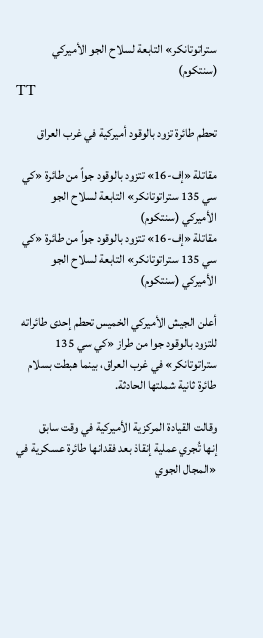ستراتوتانكر» التابعة لسلاح الجو الأميركي (سنتكوم)
TT

تحطم طائرة تزود بالوقود أميركية في غرب العراق

مقاتلة «إف-16» تتزود بالوقود جواً من طائرة «كي سي 135 ستراتوتانكر» التابعة لسلاح الجو الأميركي (سنتكوم)
مقاتلة «إف-16» تتزود بالوقود جواً من طائرة «كي سي 135 ستراتوتانكر» التابعة لسلاح الجو الأميركي (سنتكوم)

أعلن الجيش الأميركي الخميس تحطم إحدى طائراته للتزود بالوقود جوا من طراز «كي سي 135 ستراتوتانكر» في غرب العراق، بينما هبطت بسلام طائرة ثانية شملتها الحادثة.

وقالت القيادة المركزية الأميركية في وقت سابق إنها ‌تُجري ‌عملية إنقاذ ‌بعد فقدانها طائرة عسكرية في «المجال الجوي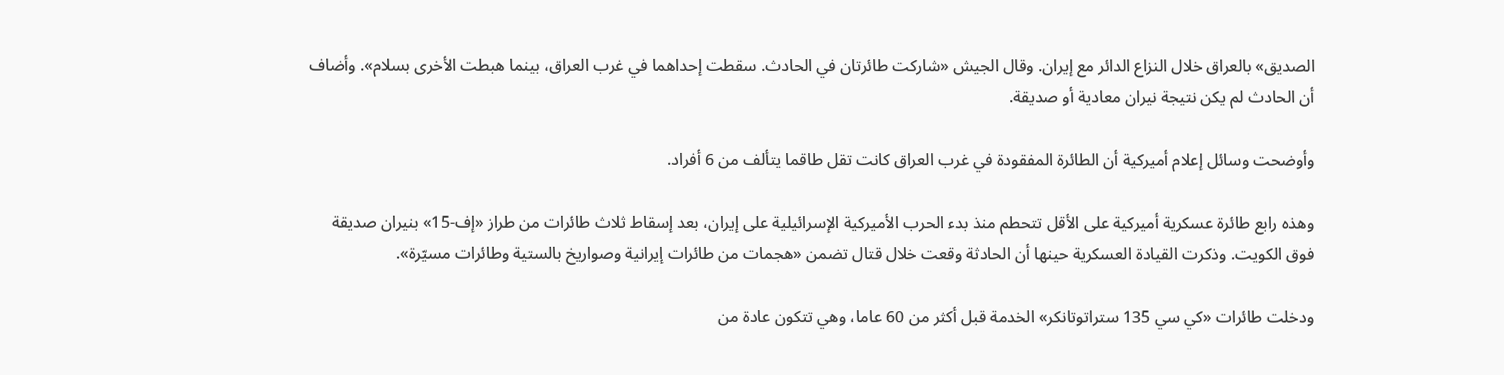الصديق» بالعراق خلال النزاع الدائر ‌مع إيران. وقال ‌الجيش «شاركت طائرتان في ‌الحادث. سقطت إحداهما في غرب العراق، ‌بينما هبطت الأخرى بسلام». وأضاف أن الحادث لم يكن نتيجة نيران معادية أو صديقة.

وأوضحت وسائل إعلام أميركية أن الطائرة المفقودة في غرب العراق كانت تقل طاقما يتألف من 6 أفراد.

وهذه رابع طائرة عسكرية أميركية على الأقل تتحطم منذ بدء الحرب الأميركية الإسرائيلية على إيران، بعد إسقاط ثلاث طائرات من طراز «إف-15» بنيران صديقة فوق الكويت. وذكرت القيادة العسكرية حينها أن الحادثة وقعت خلال قتال تضمن «هجمات من طائرات إيرانية وصواريخ بالستية وطائرات مسيّرة».

ودخلت طائرات «كي سي 135 ستراتوتانكر» الخدمة قبل أكثر من 60 عاما، وهي تتكون عادة من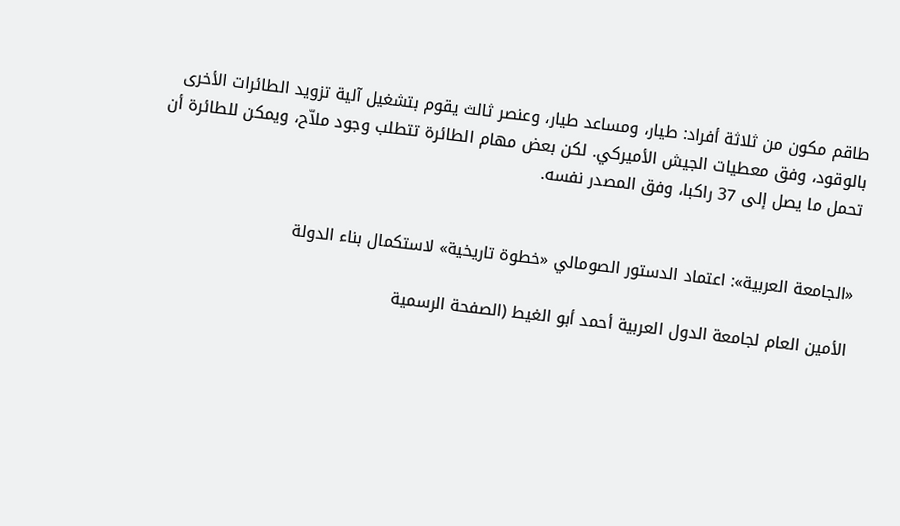طاقم مكون من ثلاثة أفراد: طيار، ومساعد طيار، وعنصر ثالث يقوم بتشغيل آلية تزويد الطائرات الأخرى بالوقود، وفق معطيات الجيش الأميركي. لكن بعض مهام الطائرة تتطلب وجود ملاّح، ويمكن للطائرة أن تحمل ما يصل إلى 37 راكبا، وفق المصدر نفسه.


«الجامعة العربية»: اعتماد الدستور الصومالي «خطوة تاريخية» لاستكمال بناء الدولة

الأمين العام لجامعة الدول العربية أحمد أبو الغيط (الصفحة الرسمية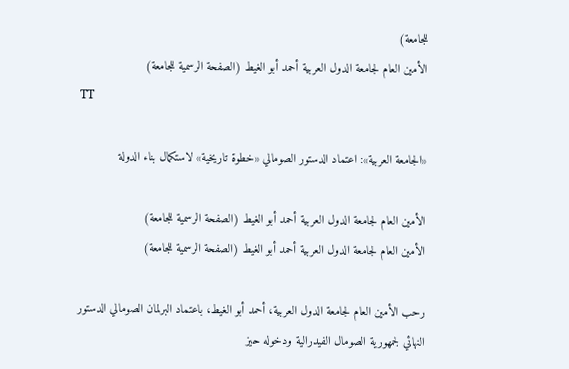للجامعة)
الأمين العام لجامعة الدول العربية أحمد أبو الغيط (الصفحة الرسمية للجامعة)
TT

«الجامعة العربية»: اعتماد الدستور الصومالي «خطوة تاريخية» لاستكمال بناء الدولة

الأمين العام لجامعة الدول العربية أحمد أبو الغيط (الصفحة الرسمية للجامعة)
الأمين العام لجامعة الدول العربية أحمد أبو الغيط (الصفحة الرسمية للجامعة)

رحب الأمين العام لجامعة الدول العربية، أحمد أبو الغيط، باعتماد البرلمان الصومالي الدستور النهائي لجمهورية الصومال الفيدرالية ودخوله حيز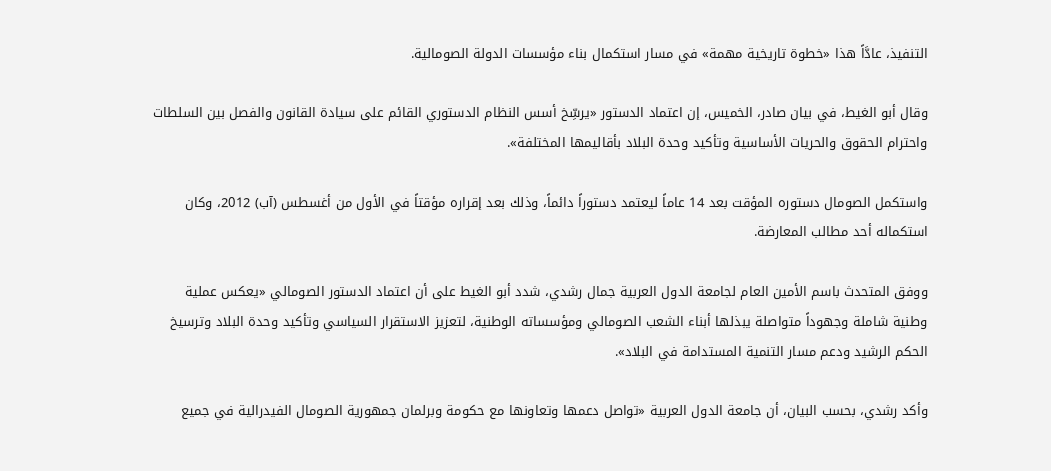التنفيذ، عادَّاً هذا «خطوة تاريخية مهمة» في مسار استكمال بناء مؤسسات الدولة الصومالية.

وقال أبو الغيط، في بيان صادر، الخميس، إن اعتماد الدستور «يرسِّخ أسس النظام الدستوري القائم على سيادة القانون والفصل بين السلطات واحترام الحقوق والحريات الأساسية وتأكيد وحدة البلاد بأقاليمها المختلفة».

واستكمل الصومال دستوره المؤقت بعد 14 عاماً ليعتمد دستوراً دائماً، وذلك بعد إقراره مؤقتاً في الأول من أغسطس (آب) 2012، وكان استكماله أحد مطالب المعارضة.

ووفق المتحدث باسم الأمين العام لجامعة الدول العربية جمال رشدي، شدد أبو الغيط على أن اعتماد الدستور الصومالي «يعكس عملية وطنية شاملة وجهوداً متواصلة يبذلها أبناء الشعب الصومالي ومؤسساته الوطنية، لتعزيز الاستقرار السياسي وتأكيد وحدة البلاد وترسيخ الحكم الرشيد ودعم مسار التنمية المستدامة في البلاد».

وأكد رشدي، بحسب البيان، أن جامعة الدول العربية «تواصل دعمها وتعاونها مع حكومة وبرلمان جمهورية الصومال الفيدرالية في جميع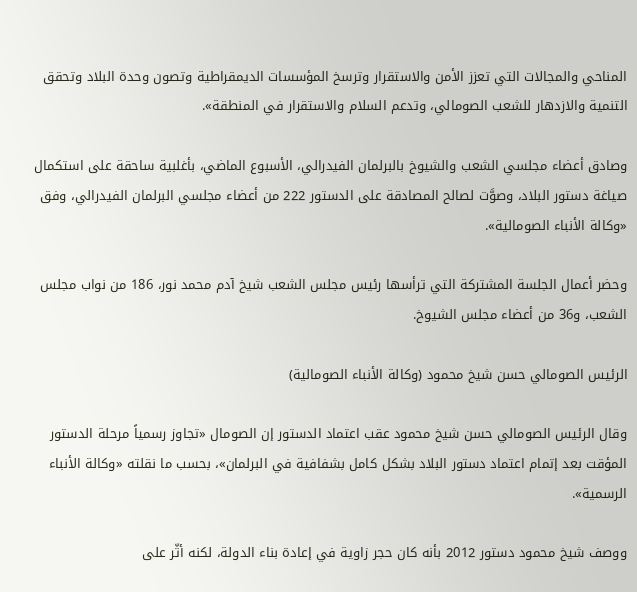المناحي والمجالات التي تعزز الأمن والاستقرار وترسخ المؤسسات الديمقراطية وتصون وحدة البلاد وتحقق التنمية والازدهار للشعب الصومالي، وتدعم السلام والاستقرار في المنطقة».

وصادق أعضاء مجلسي الشعب والشيوخ بالبرلمان الفيدرالي، الأسبوع الماضي، بأغلبية ساحقة على استكمال صياغة دستور البلاد، وصوَّت لصالح المصادقة على الدستور 222 من أعضاء مجلسي البرلمان الفيدرالي، وفق «وكالة الأنباء الصومالية».

وحضر أعمال الجلسة المشتركة التي ترأسها رئيس مجلس الشعب شيخ آدم محمد نور، 186 من نواب مجلس الشعب، و36 من أعضاء مجلس الشيوخ.

الرئيس الصومالي حسن شيخ محمود (وكالة الأنباء الصومالية)

وقال الرئيس الصومالي حسن شيخ محمود عقب اعتماد الدستور إن الصومال «تجاوز رسمياً مرحلة الدستور المؤقت بعد إتمام اعتماد دستور البلاد بشكل كامل بشفافية في البرلمان»، بحسب ما نقلته «وكالة الأنباء الرسمية».

ووصف شيخ محمود دستور 2012 بأنه كان حجر زاوية في إعادة بناء الدولة، لكنه أثّر على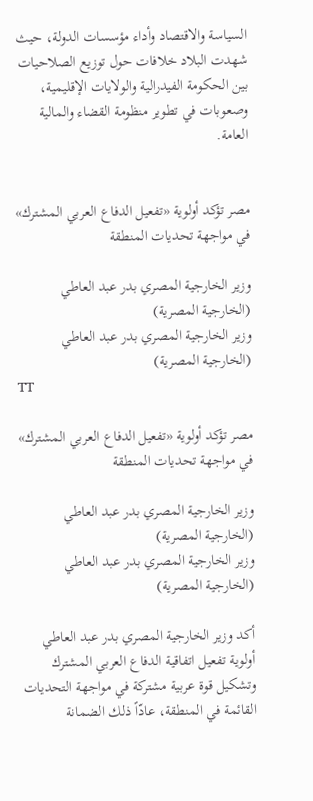السياسة والاقتصاد وأداء مؤسسات الدولة، حيث شهدت البلاد خلافات حول توزيع الصلاحيات بين الحكومة الفيدرالية والولايات الإقليمية، وصعوبات في تطوير منظومة القضاء والمالية العامة.


مصر تؤكد أولوية «تفعيل الدفاع العربي المشترك» في مواجهة تحديات المنطقة

وزير الخارجية المصري بدر عبد العاطي (الخارجية المصرية)
وزير الخارجية المصري بدر عبد العاطي (الخارجية المصرية)
TT

مصر تؤكد أولوية «تفعيل الدفاع العربي المشترك» في مواجهة تحديات المنطقة

وزير الخارجية المصري بدر عبد العاطي (الخارجية المصرية)
وزير الخارجية المصري بدر عبد العاطي (الخارجية المصرية)

أكد وزير الخارجية المصري بدر عبد العاطي أولوية تفعيل اتفاقية الدفاع العربي المشترك وتشكيل قوة عربية مشتركة في مواجهة التحديات القائمة في المنطقة، عادّاً ذلك الضمانة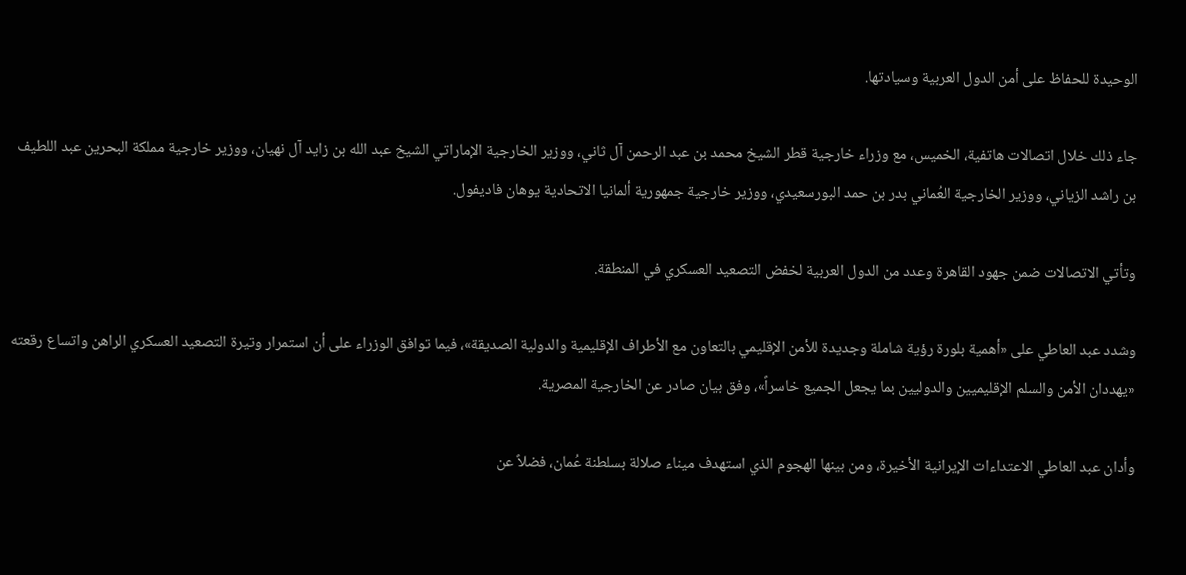الوحيدة للحفاظ على أمن الدول العربية وسيادتها.

جاء ذلك خلال اتصالات هاتفية، الخميس، مع وزراء خارجية قطر الشيخ محمد بن عبد الرحمن آل ثاني، ووزير الخارجية الإماراتي الشيخ عبد الله بن زايد آل نهيان، ووزير خارجية مملكة البحرين عبد اللطيف بن راشد الزياني، ووزير الخارجية العُماني بدر بن حمد البورسعيدي، ووزير خارجية جمهورية ألمانيا الاتحادية يوهان فاديفول.

وتأتي الاتصالات ضمن جهود القاهرة وعدد من الدول العربية لخفض التصعيد العسكري في المنطقة.

وشدد عبد العاطي على «أهمية بلورة رؤية شاملة وجديدة للأمن الإقليمي بالتعاون مع الأطراف الإقليمية والدولية الصديقة»، فيما توافق الوزراء على أن استمرار وتيرة التصعيد العسكري الراهن واتساع رقعته «يهددان الأمن والسلم الإقليميين والدوليين بما يجعل الجميع خاسراً»، وفق بيان صادر عن الخارجية المصرية.

وأدان عبد العاطي الاعتداءات الإيرانية الأخيرة، ومن بينها الهجوم الذي استهدف ميناء صلالة بسلطنة عُمان، فضلاً عن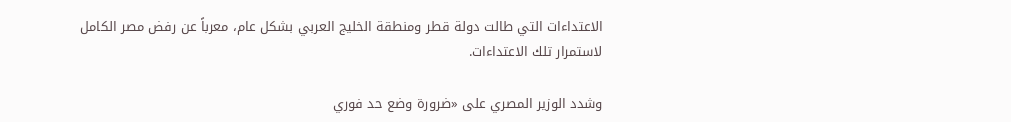الاعتداءات التي طالت دولة قطر ومنطقة الخليج العربي بشكل عام، معرباً عن رفض مصر الكامل لاستمرار تلك الاعتداءات.

وشدد الوزير المصري على «ضرورة وضع حد فوري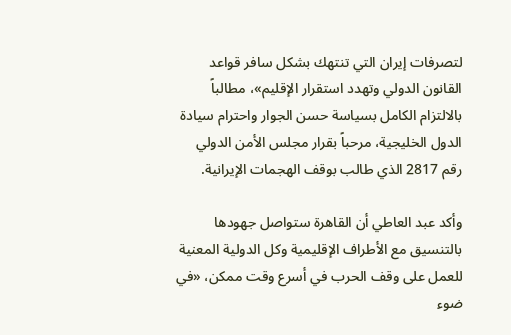لتصرفات إيران التي تنتهك بشكل سافر قواعد القانون الدولي وتهدد استقرار الإقليم»، مطالباً بالالتزام الكامل بسياسة حسن الجوار واحترام سيادة الدول الخليجية، مرحباً بقرار مجلس الأمن الدولي رقم 2817 الذي طالب بوقف الهجمات الإيرانية.

وأكد عبد العاطي أن القاهرة ستواصل جهودها بالتنسيق مع الأطراف الإقليمية وكل الدولية المعنية للعمل على وقف الحرب في أسرع وقت ممكن، «في ضوء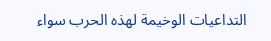التداعيات الوخيمة لهذه الحرب سواء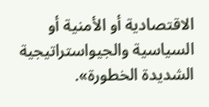الاقتصادية أو الأمنية أو السياسية والجيواستراتيجية الشديدة الخطورة».